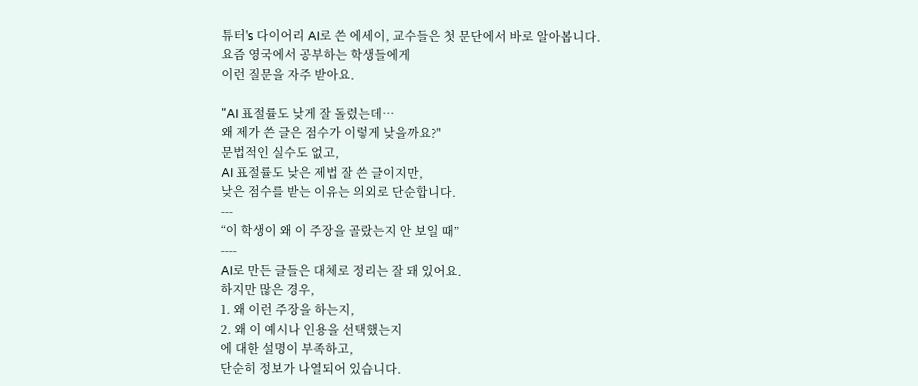튜터's 다이어리 AI로 쓴 에세이, 교수들은 첫 문단에서 바로 알아봅니다.
요즘 영국에서 공부하는 학생들에게
이런 질문을 자주 받아요.

"AI 표절률도 낮게 잘 돌렸는데…
왜 제가 쓴 글은 점수가 이렇게 낮을까요?"
문법적인 실수도 없고,
AI 표절률도 낮은 제법 잘 쓴 글이지만,
낮은 점수를 받는 이유는 의외로 단순합니다.
---
“이 학생이 왜 이 주장을 골랐는지 안 보일 때”
----
AI로 만든 글들은 대체로 정리는 잘 돼 있어요.
하지만 많은 경우,
1. 왜 이런 주장을 하는지,
2. 왜 이 예시나 인용을 선택했는지
에 대한 설명이 부족하고,
단순히 정보가 나열되어 있습니다.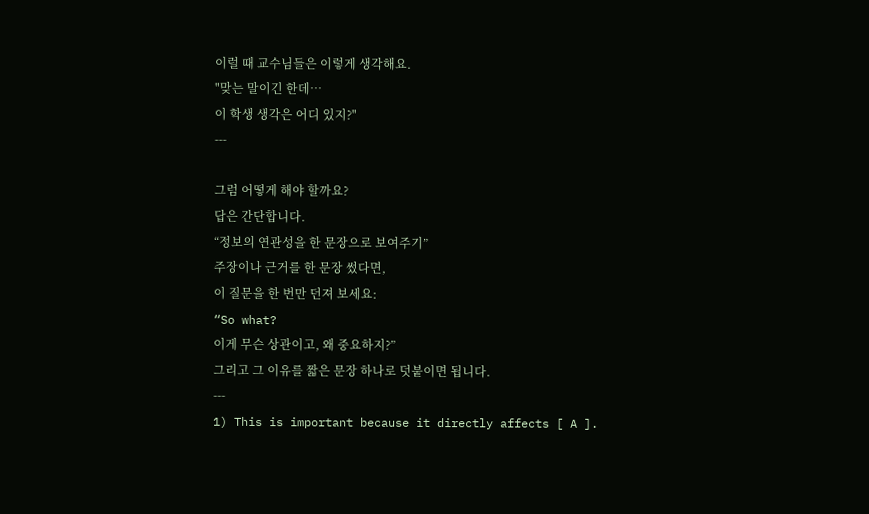이럴 때 교수님들은 이렇게 생각해요.
"맞는 말이긴 한데…
이 학생 생각은 어디 있지?"
---

그럼 어떻게 해야 할까요?
답은 간단합니다.
“정보의 연관성을 한 문장으로 보여주기”
주장이나 근거를 한 문장 썼다면,
이 질문을 한 번만 던져 보세요:
“So what?
이게 무슨 상관이고, 왜 중요하지?”
그리고 그 이유를 짧은 문장 하나로 덧붙이면 됩니다.
---
1) This is important because it directly affects [ A ].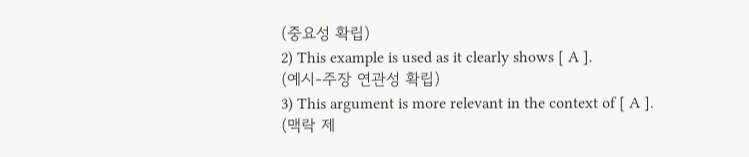(중요성 확립)
2) This example is used as it clearly shows [ A ].
(예시-주장 연관성 확립)
3) This argument is more relevant in the context of [ A ].
(맥락 제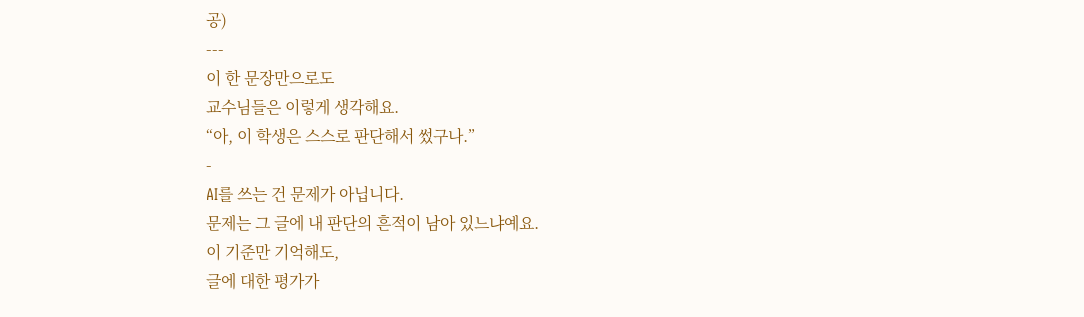공)
---
이 한 문장만으로도
교수님들은 이렇게 생각해요.
“아, 이 학생은 스스로 판단해서 썼구나.”
-
AI를 쓰는 건 문제가 아닙니다.
문제는 그 글에 내 판단의 흔적이 남아 있느냐예요.
이 기준만 기억해도,
글에 대한 평가가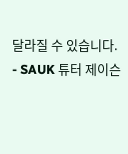달라질 수 있습니다.
- SAUK 튜터 제이슨